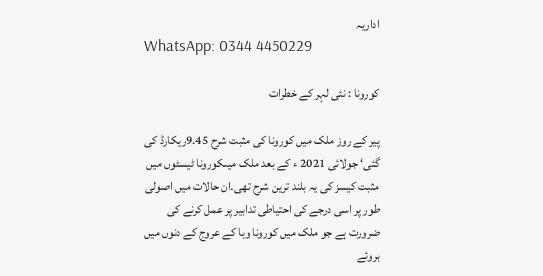اداریہ
WhatsApp: 0344 4450229

کورونا : نئی لہر کے خطرات

پیر کے روز ملک میں کورونا کی مثبت شرح 9.45ریکارڈ کی گئی‘ جولائی 2021 ء کے بعد ملک میںکورونا ٹیسٹوں میں مثبت کیسز کی یہ بلند ترین شرح تھی۔ان حالات میں اصولی طور پر اسی درجے کی احتیاطی تدابیر پر عمل کرنے کی ضرورت ہے جو ملک میں کورونا وبا کے عروج کے دنوں میں بروئے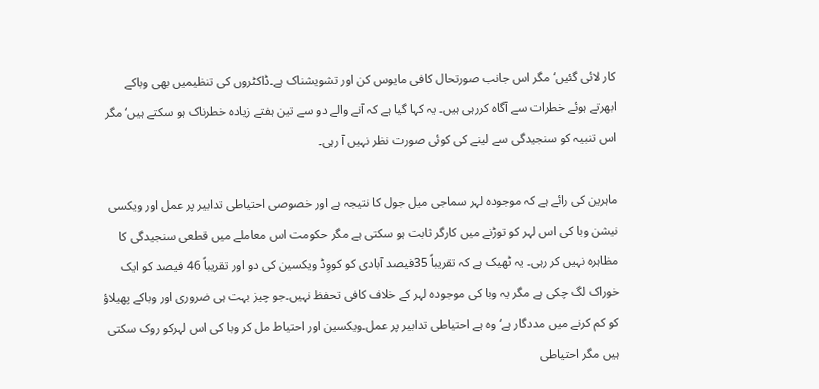کار لائی گئیں‘ مگر اس جانب صورتحال کافی مایوس کن اور تشویشناک ہے۔ڈاکٹروں کی تنظیمیں بھی وباکے ابھرتے ہوئے خطرات سے آگاہ کررہی ہیں۔ یہ کہا گیا ہے کہ آنے والے دو سے تین ہفتے زیادہ خطرناک ہو سکتے ہیں‘ مگر اس تنبیہ کو سنجیدگی سے لینے کی کوئی صورت نظر نہیں آ رہی۔

ماہرین کی رائے ہے کہ موجودہ لہر سماجی میل جول کا نتیجہ ہے اور خصوصی احتیاطی تدابیر پر عمل اور ویکسی نیشن وبا کی اس لہر کو توڑنے میں کارگر ثابت ہو سکتی ہے مگر حکومت اس معاملے میں قطعی سنجیدگی کا مظاہرہ نہیں کر رہی۔ یہ ٹھیک ہے کہ تقریباً 35فیصد آبادی کو کووِڈ ویکسین کی دو اور تقریباً 46 فیصد کو ایک خوراک لگ چکی ہے مگر یہ وبا کی موجودہ لہر کے خلاف کافی تحفظ نہیں۔جو چیز بہت ہی ضروری اور وباکے پھیلاؤ کو کم کرنے میں مددگار ہے‘ وہ ہے احتیاطی تدابیر پر عمل۔ویکسین اور احتیاط مل کر وبا کی اس لہرکو روک سکتی ہیں مگر احتیاطی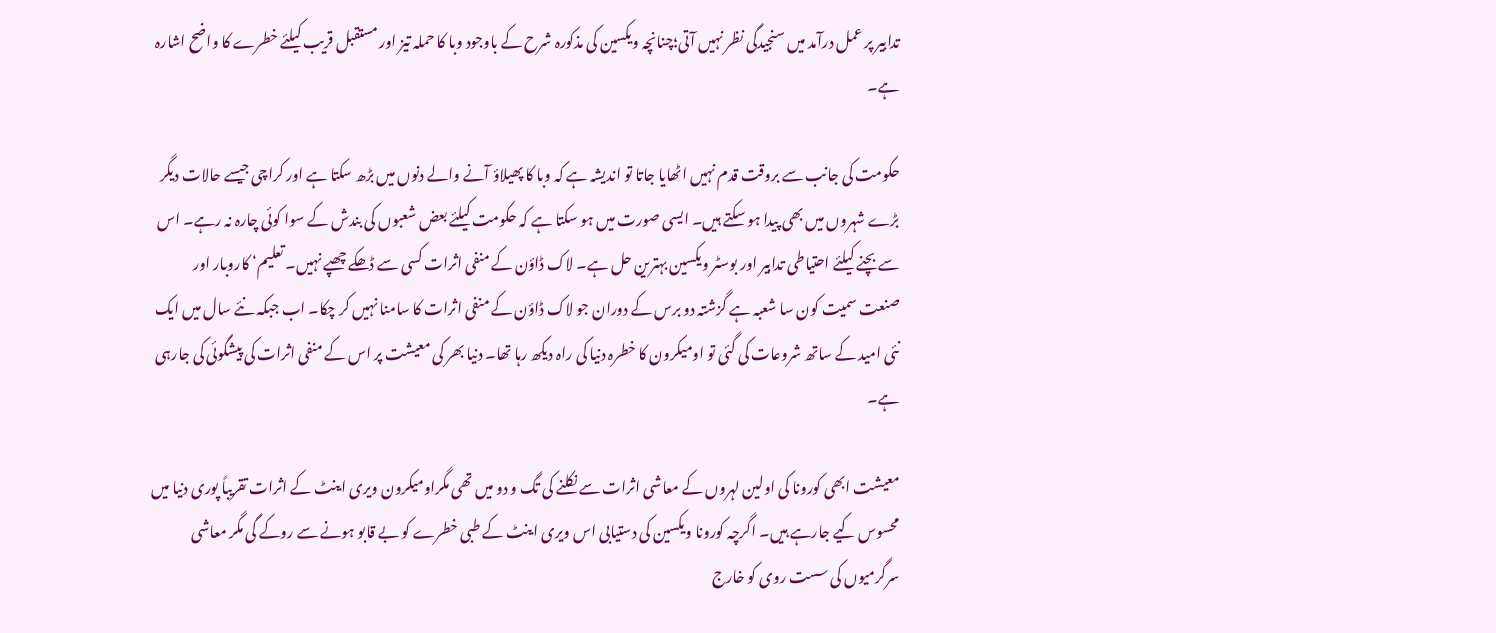تدابیر پر عمل درآمد میں سنجیدگی نظر نہیں آتی؛چنانچہ ویکسین کی مذکورہ شرح کے باوجود وبا کا حملہ تیز اور مستقبل قریب کیلئے خطرے کا واضح اشارہ ہے۔

حکومت کی جانب سے بروقت قدم نہیں اٹھایا جاتا تو اندیشہ ہے کہ وبا کا پھیلاؤ آنے والے دنوں میں بڑھ سکتا ہے اور کراچی جیسے حالات دیگر بڑے شہروں میں بھی پیدا ہو سکتے ہیں۔ ایسی صورت میں ہو سکتا ہے کہ حکومت کیلئے بعض شعبوں کی بندش کے سوا کوئی چارہ نہ رہے۔ اس سے بچنے کیلئے احتیاطی تدابیر اور بوسٹر ویکسین بہترین حل ہے۔ لاک ڈاؤن کے منفی اثرات کسی سے ڈھکے چھپے نہیں۔ تعلیم‘ کاروبار اور صنعت سمیت کون سا شعبہ ہے گزشتہ دو برس کے دوران جو لاک ڈاؤن کے منفی اثرات کا سامنا نہیں کر چکا۔ اب جبکہ نئے سال میں ایک نئی امید کے ساتھ شروعات کی گئی تو اومیکرون کا خطرہ دنیا کی راہ دیکھ رہا تھا۔ دنیا بھر کی معیشت پر اس کے منفی اثرات کی پیشگوئی کی جارہی ہے۔

معیشت ابھی کورونا کی اولین لہروں کے معاشی اثرات سے نکلنے کی تگ و دو میں تھی مگراومیکرون ویری اینٹ کے اثرات تقریباً پوری دنیا میں محسوس کیے جارہے ہیں۔ اگرچہ کورونا ویکسین کی دستیابی اس ویری اینٹ کے طبی خطرے کو بے قابو ہونے سے روکے گی مگر معاشی سرگرمیوں کی سست روی کو خارج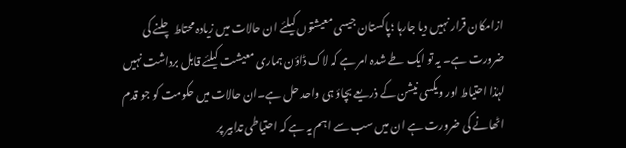ازامکان قرار نہیں دیا جارہا ؛پاکستان جیسی معیشتوں کیلئے ان حالات میں زیادہ محتاط چلنے کی ضرورت ہے۔ یہ تو ایک طے شدہ امر ہے کہ لاک ڈاؤن ہماری معیشت کیلئے قابل برداشت نہیں لہٰذا احتیاط اور ویکسی نیشن کے ذریعے بچاؤ ہی واحد حل ہے۔ان حالات میں حکومت کو جو قدم اٹھانے کی ضرورت ہے ان میں سب سے اہم یہ ہے کہ احتیاطی تدابیر پر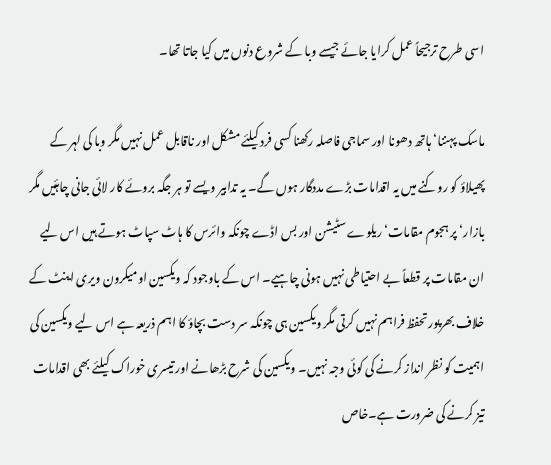اسی طرح ترجیحاً عمل کرایا جائے جیسے وبا کے شروع دنوں میں کیا جاتا تھا۔

ماسک پہننا‘ ہاتھ دھونا اور سماجی فاصلہ رکھنا کسی فرد کیلئے مشکل اور ناقابل عمل نہیں مگر وبا کی لہر کے پھیلاؤ کو روکنے میں یہ اقدامات بڑے مددگار ہوں گے۔ یہ تدابیر ویسے تو ہر جگہ بروئے کار لائی جانی چاہئیں مگر بازار‘ پر ہجوم مقامات‘ ریلوے سٹیشن اور بس اڈے چونکہ وائرس کا ہاٹ سپاٹ ہوتے ہیں اس لیے ان مقامات پر قطعاً بے احتیاطی نہیں ہونی چاہیے۔ اس کے باوجود کہ ویکسین اومیکرون ویری اینٹ کے خلاف بھرپور تحفظ فراہم نہیں کرتی مگر ویکسین ہی چونکہ سر دست بچاؤ کا اہم ذریعہ ہے اس لیے ویکسین کی اہمیت کو نظر انداز کرنے کی کوئی وجہ نہیں۔ ویکسین کی شرح بڑھانے اور تیسری خوراک کیلئے بھی اقدامات تیز کرنے کی ضرورت ہے۔خاص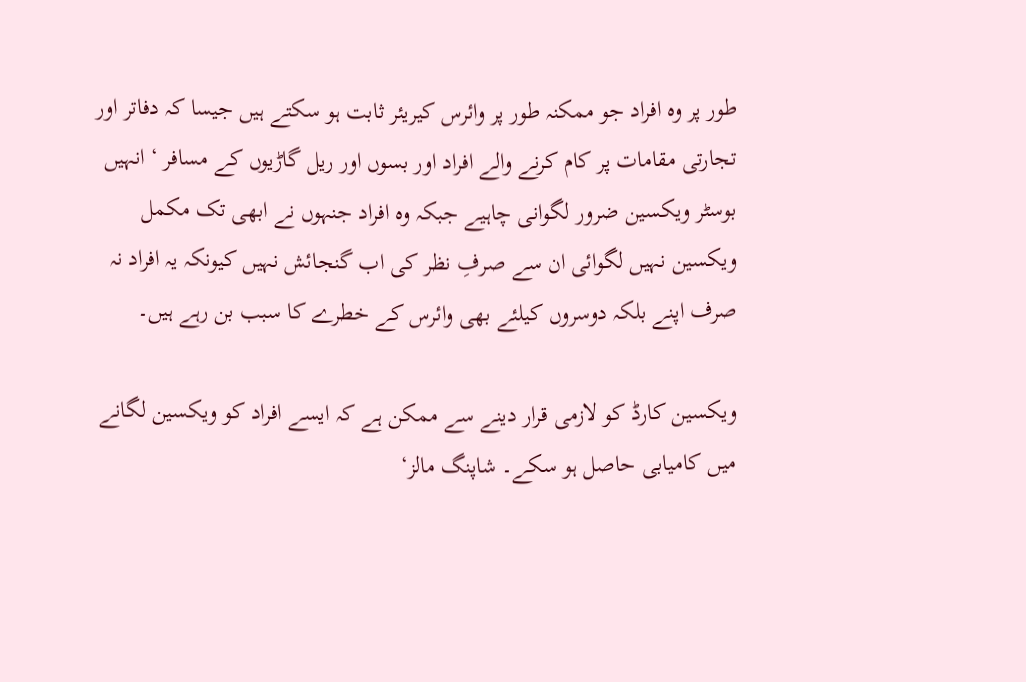طور پر وہ افراد جو ممکنہ طور پر وائرس کیریئر ثابت ہو سکتے ہیں جیسا کہ دفاتر اور تجارتی مقامات پر کام کرنے والے افراد اور بسوں اور ریل گاڑیوں کے مسافر ‘ انہیں بوسٹر ویکسین ضرور لگوانی چاہیے جبکہ وہ افراد جنہوں نے ابھی تک مکمل ویکسین نہیں لگوائی ان سے صرفِ نظر کی اب گنجائش نہیں کیونکہ یہ افراد نہ صرف اپنے بلکہ دوسروں کیلئے بھی وائرس کے خطرے کا سبب بن رہے ہیں۔

ویکسین کارڈ کو لازمی قرار دینے سے ممکن ہے کہ ایسے افراد کو ویکسین لگانے میں کامیابی حاصل ہو سکے۔ شاپنگ مالز‘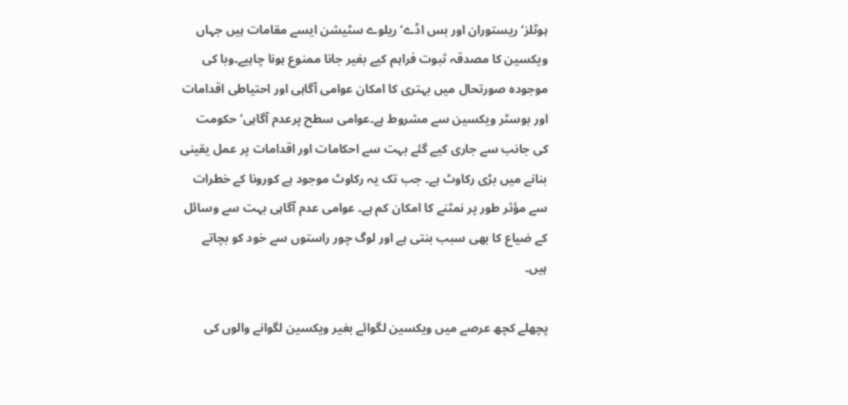ہوٹلز‘ ریستوران اور بس اڈے‘ ریلوے سٹیشن ایسے مقامات ہیں جہاں ویکسین کا مصدقہ ثبوت فراہم کیے بغیر جانا ممنوع ہونا چاہیے۔وبا کی موجودہ صورتحال میں بہتری کا امکان عوامی آگاہی اور احتیاطی اقدامات اور بوسٹر ویکسین سے مشروط ہے۔عوامی سطح پرعدم آگاہی‘ حکومت کی جانب سے جاری کیے گئے بہت سے احکامات اور اقدامات پر عمل یقینی بنانے میں بڑی رکاوٹ ہے۔ جب تک یہ رکاوٹ موجود ہے کورونا کے خطرات سے مؤثر طور پر نمٹنے کا امکان کم ہے۔ عوامی عدم آگاہی بہت سے وسائل کے ضیاع کا بھی سبب بنتی ہے اور لوگ چور راستوں سے خود کو بچاتے ہیں۔

پچھلے کچھ عرصے میں ویکسین لگوائے بغیر ویکسین لگوانے والوں کی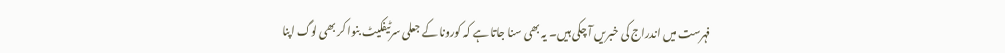فہرست میں اندراج کی خبریں آ چکی ہیں۔ یہ بھی سنا جاتا ہے کہ کورونا کے جعلی سرٹیفکیٹ بنوا کر بھی لوگ اپنا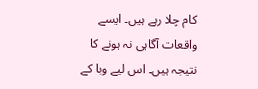کام چلا رہے ہیں۔ ایسے واقعات آگاہی نہ ہونے کا نتیجہ ہیں۔ اس لیے وبا کے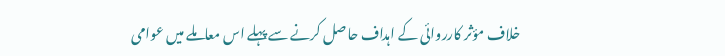خلاف مؤثر کارروائی کے اہداف حاصل کرنے سے پہلے اس معاملے میں عوامی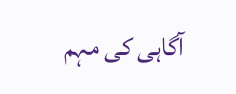آگاہی کی مہم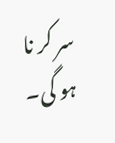سر کر نا ہو گی۔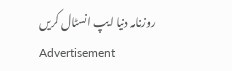روزنامہ دنیا ایپ انسٹال کریں
Advertisement